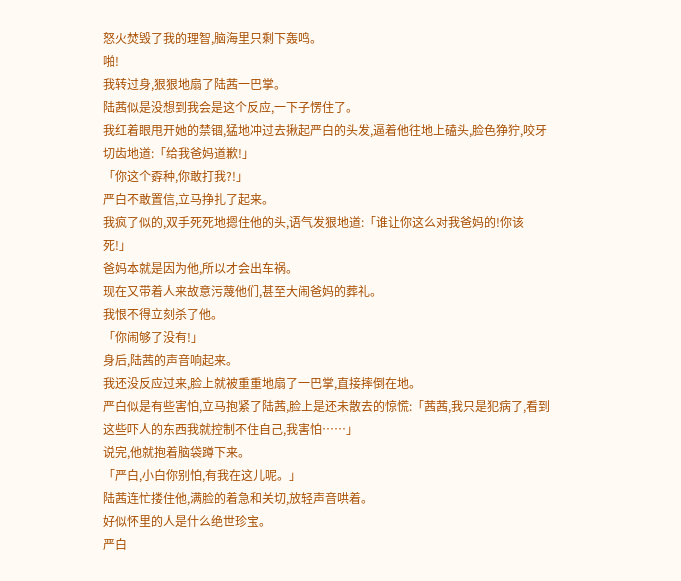怒火焚毁了我的理智,脑海里只剩下轰鸣。
啪!
我转过身,狠狠地扇了陆茜一巴掌。
陆茜似是没想到我会是这个反应,一下子愣住了。
我红着眼甩开她的禁锢,猛地冲过去揪起严白的头发,逼着他往地上磕头,脸色狰狞,咬牙切齿地道:「给我爸妈道歉!」
「你这个孬种,你敢打我?!」
严白不敢置信,立马挣扎了起来。
我疯了似的,双手死死地摁住他的头,语气发狠地道:「谁让你这么对我爸妈的!你该死!」
爸妈本就是因为他,所以才会出车祸。
现在又带着人来故意污蔑他们,甚至大闹爸妈的葬礼。
我恨不得立刻杀了他。
「你闹够了没有!」
身后,陆茜的声音响起来。
我还没反应过来,脸上就被重重地扇了一巴掌,直接摔倒在地。
严白似是有些害怕,立马抱紧了陆茜,脸上是还未散去的惊慌:「茜茜,我只是犯病了,看到这些吓人的东西我就控制不住自己,我害怕……」
说完,他就抱着脑袋蹲下来。
「严白,小白你别怕,有我在这儿呢。」
陆茜连忙搂住他,满脸的着急和关切,放轻声音哄着。
好似怀里的人是什么绝世珍宝。
严白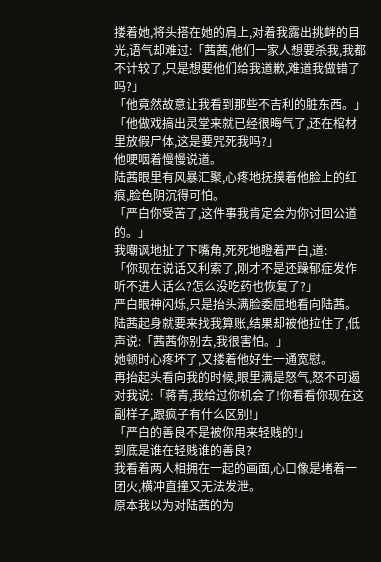搂着她,将头搭在她的肩上,对着我露出挑衅的目光,语气却难过:「茜茜,他们一家人想要杀我,我都不计较了,只是想要他们给我道歉,难道我做错了吗?」
「他竟然故意让我看到那些不吉利的脏东西。」
「他做戏搞出灵堂来就已经很晦气了,还在棺材里放假尸体,这是要咒死我吗?」
他哽咽着慢慢说道。
陆茜眼里有风暴汇聚,心疼地抚摸着他脸上的红痕,脸色阴沉得可怕。
「严白你受苦了,这件事我肯定会为你讨回公道的。」
我嘲讽地扯了下嘴角,死死地瞪着严白,道:
「你现在说话又利索了,刚才不是还躁郁症发作听不进人话么?怎么没吃药也恢复了?」
严白眼神闪烁,只是抬头满脸委屈地看向陆茜。
陆茜起身就要来找我算账,结果却被他拉住了,低声说:「茜茜你别去,我很害怕。」
她顿时心疼坏了,又搂着他好生一通宽慰。
再抬起头看向我的时候,眼里满是怒气,怒不可遏对我说:「蒋青,我给过你机会了!你看看你现在这副样子,跟疯子有什么区别!」
「严白的善良不是被你用来轻贱的!」
到底是谁在轻贱谁的善良?
我看着两人相拥在一起的画面,心口像是堵着一团火,横冲直撞又无法发泄。
原本我以为对陆茜的为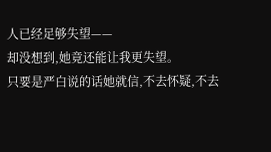人已经足够失望——
却没想到,她竟还能让我更失望。
只要是严白说的话她就信,不去怀疑,不去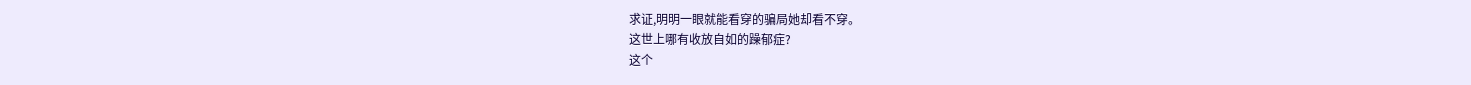求证,明明一眼就能看穿的骗局她却看不穿。
这世上哪有收放自如的躁郁症?
这个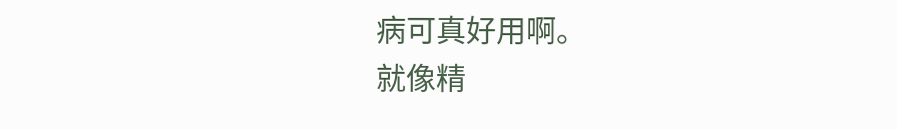病可真好用啊。
就像精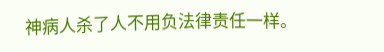神病人杀了人不用负法律责任一样。